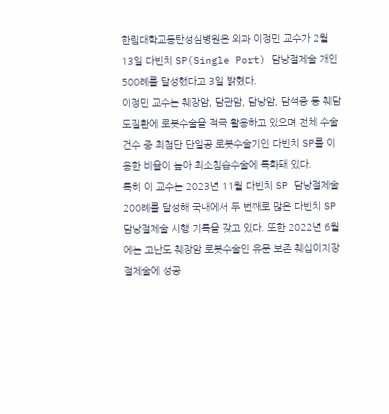한림대학교동탄성심병원은 외과 이정민 교수가 2월 13일 다빈치 SP(Single Port) 담낭절제술 개인 500례를 달성했다고 3일 밝혔다.
이정민 교수는 췌장암, 담관암, 담낭암, 담석증 등 췌담도질환에 로봇수술을 적극 활용하고 있으며 전체 수술 건수 중 최첨단 단일공 로봇수술기인 다빈치 SP를 이용한 비율이 높아 최소침습수술에 특화돼 있다.
특히 이 교수는 2023년 11월 다빈치 SP 담낭절제술 200례를 달성해 국내에서 두 번째로 많은 다빈치 SP 담낭절제술 시행 기록을 갖고 있다. 또한 2022년 6월에는 고난도 췌장암 로봇수술인 유문 보존 췌십이지장절제술에 성공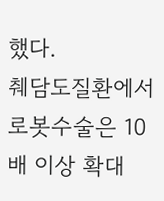했다.
췌담도질환에서 로봇수술은 10배 이상 확대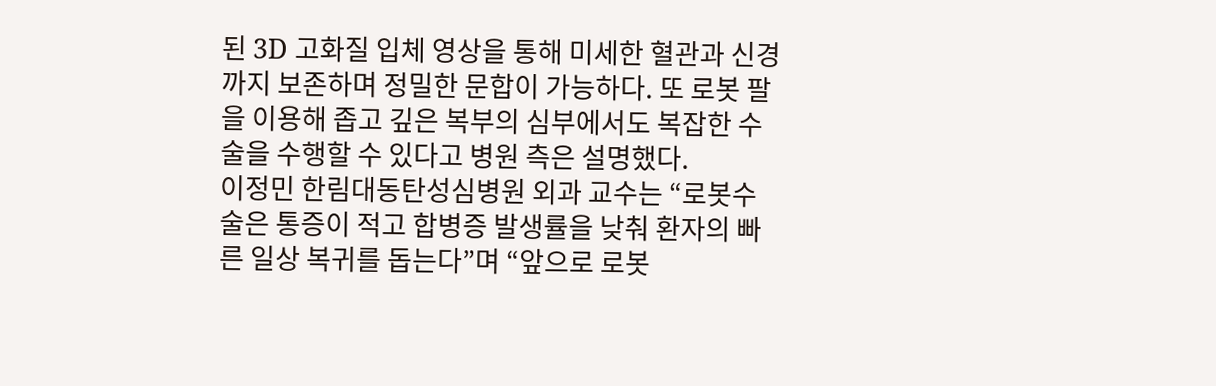된 3D 고화질 입체 영상을 통해 미세한 혈관과 신경까지 보존하며 정밀한 문합이 가능하다. 또 로봇 팔을 이용해 좁고 깊은 복부의 심부에서도 복잡한 수술을 수행할 수 있다고 병원 측은 설명했다.
이정민 한림대동탄성심병원 외과 교수는 “로봇수술은 통증이 적고 합병증 발생률을 낮춰 환자의 빠른 일상 복귀를 돕는다”며 “앞으로 로봇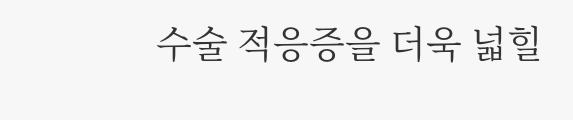수술 적응증을 더욱 넓힐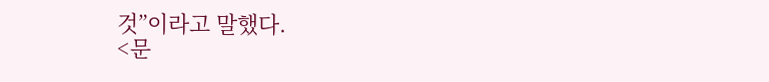것”이라고 말했다.
<문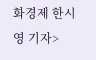화경제 한시영 기자>